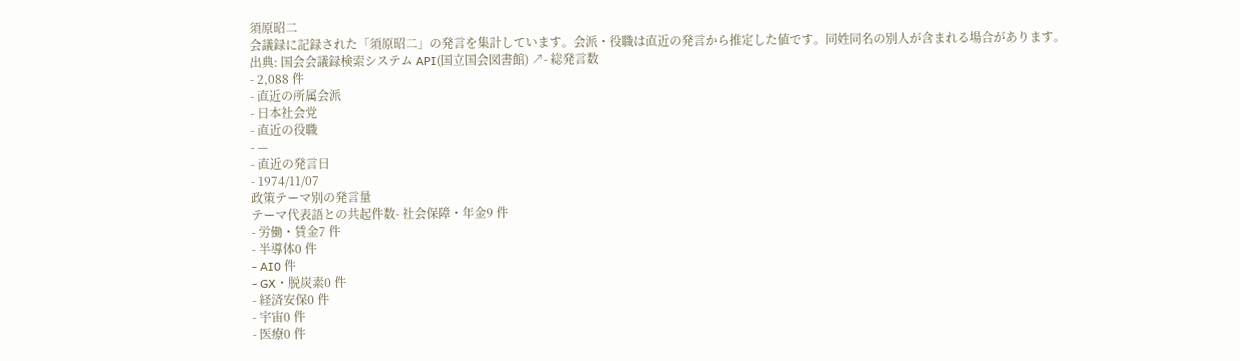須原昭二
会議録に記録された「須原昭二」の発言を集計しています。会派・役職は直近の発言から推定した値です。同姓同名の別人が含まれる場合があります。
出典: 国会会議録検索システム API(国立国会図書館) ↗- 総発言数
- 2,088 件
- 直近の所属会派
- 日本社会党
- 直近の役職
- —
- 直近の発言日
- 1974/11/07
政策テーマ別の発言量
テーマ代表語との共起件数- 社会保障・年金9 件
- 労働・賃金7 件
- 半導体0 件
- AI0 件
- GX・脱炭素0 件
- 経済安保0 件
- 宇宙0 件
- 医療0 件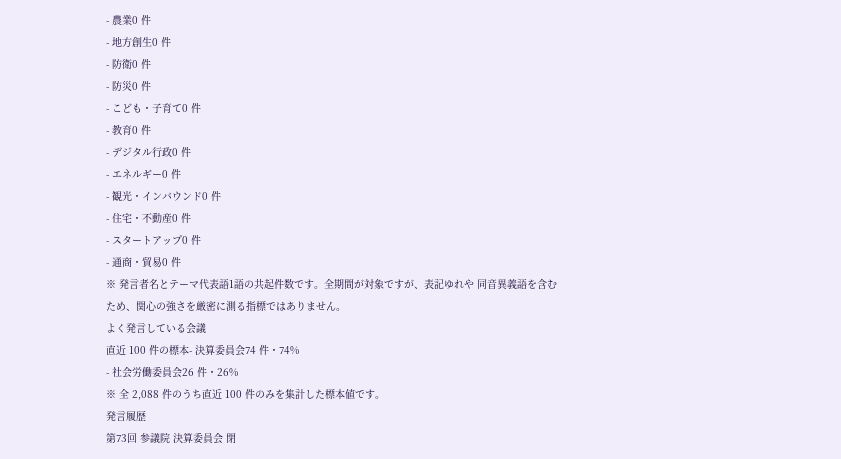- 農業0 件
- 地方創生0 件
- 防衛0 件
- 防災0 件
- こども・子育て0 件
- 教育0 件
- デジタル行政0 件
- エネルギー0 件
- 観光・インバウンド0 件
- 住宅・不動産0 件
- スタートアップ0 件
- 通商・貿易0 件
※ 発言者名とテーマ代表語1語の共起件数です。全期間が対象ですが、表記ゆれや 同音異義語を含むため、関心の強さを厳密に測る指標ではありません。
よく発言している会議
直近 100 件の標本- 決算委員会74 件・74%
- 社会労働委員会26 件・26%
※ 全 2,088 件のうち直近 100 件のみを集計した標本値です。
発言履歴
第73回 参議院 決算委員会 閉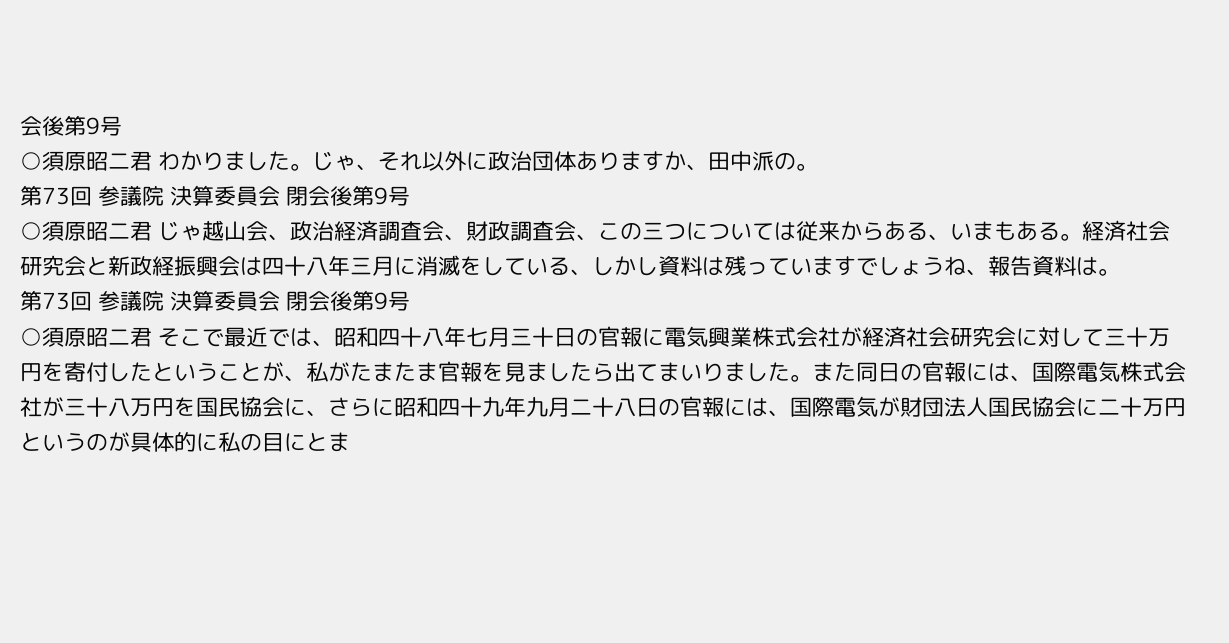会後第9号
○須原昭二君 わかりました。じゃ、それ以外に政治団体ありますか、田中派の。
第73回 参議院 決算委員会 閉会後第9号
○須原昭二君 じゃ越山会、政治経済調査会、財政調査会、この三つについては従来からある、いまもある。経済社会研究会と新政経振興会は四十八年三月に消滅をしている、しかし資料は残っていますでしょうね、報告資料は。
第73回 参議院 決算委員会 閉会後第9号
○須原昭二君 そこで最近では、昭和四十八年七月三十日の官報に電気興業株式会社が経済社会研究会に対して三十万円を寄付したということが、私がたまたま官報を見ましたら出てまいりました。また同日の官報には、国際電気株式会社が三十八万円を国民協会に、さらに昭和四十九年九月二十八日の官報には、国際電気が財団法人国民協会に二十万円というのが具体的に私の目にとま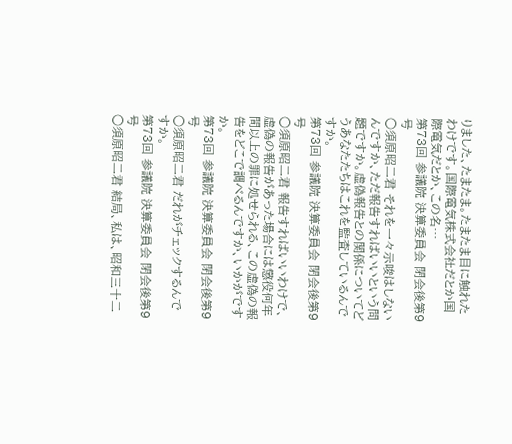りました、たまたま。たまたま目に触れたわけです。国際電気株式会社だとか国際電気だとか、この名…
第73回 参議院 決算委員会 閉会後第9号
○須原昭二君 それを一々示唆はしないんですか、ただ報告すればいいという問題ですか。虚偽報告との関係についてどうあなたたちはこれを監査しているんですか。
第73回 参議院 決算委員会 閉会後第9号
○須原昭二君 報告すればいいわけで、虚偽の報告があった場合には懲役何年間以上の罪に処せられる、この虚偽の報告をどこで調べるんですか、いかがですか。
第73回 参議院 決算委員会 閉会後第9号
○須原昭二君 だれがチェックするんですか。
第73回 参議院 決算委員会 閉会後第9号
○須原昭二君 結局、私は、昭和三十二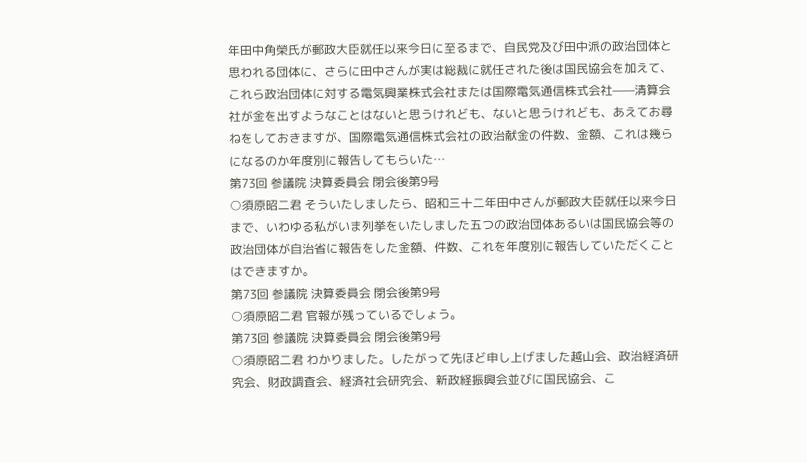年田中角榮氏が郵政大臣就任以来今日に至るまで、自民党及び田中派の政治団体と思われる団体に、さらに田中さんが実は総裁に就任された後は国民協会を加えて、これら政治団体に対する電気興業株式会社または国際電気通信株式会社——清算会社が金を出すようなことはないと思うけれども、ないと思うけれども、あえてお尋ねをしておきますが、国際電気通信株式会社の政治献金の件数、金額、これは幾らになるのか年度別に報告してもらいた…
第73回 参議院 決算委員会 閉会後第9号
○須原昭二君 そういたしましたら、昭和三十二年田中さんが郵政大臣就任以来今日まで、いわゆる私がいま列挙をいたしました五つの政治団体あるいは国民協会等の政治団体が自治省に報告をした金額、件数、これを年度別に報告していただくことはできますか。
第73回 参議院 決算委員会 閉会後第9号
○須原昭二君 官報が残っているでしょう。
第73回 参議院 決算委員会 閉会後第9号
○須原昭二君 わかりました。したがって先ほど申し上げました越山会、政治経済研究会、財政調査会、経済社会研究会、新政経振興会並びに国民協会、こ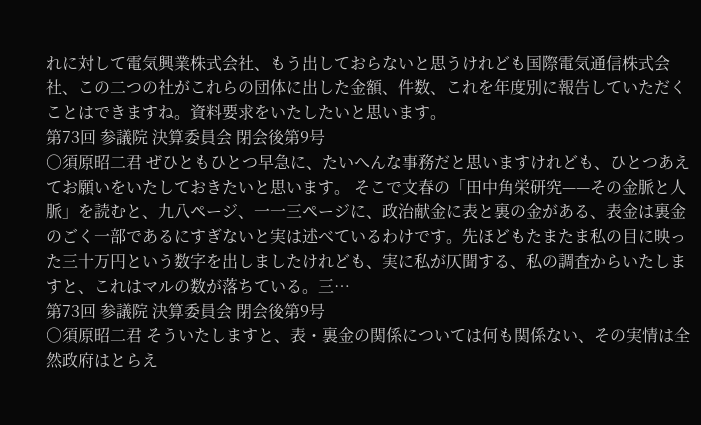れに対して電気興業株式会社、もう出しておらないと思うけれども国際電気通信株式会社、この二つの社がこれらの団体に出した金額、件数、これを年度別に報告していただくことはできますね。資料要求をいたしたいと思います。
第73回 参議院 決算委員会 閉会後第9号
○須原昭二君 ぜひともひとつ早急に、たいへんな事務だと思いますけれども、ひとつあえてお願いをいたしておきたいと思います。 そこで文春の「田中角栄研究——その金脈と人脈」を読むと、九八ページ、一一三ページに、政治献金に表と裏の金がある、表金は裏金のごく一部であるにすぎないと実は述べているわけです。先ほどもたまたま私の目に映った三十万円という数字を出しましたけれども、実に私が仄聞する、私の調査からいたしますと、これはマルの数が落ちている。三…
第73回 参議院 決算委員会 閉会後第9号
○須原昭二君 そういたしますと、表・裏金の関係については何も関係ない、その実情は全然政府はとらえ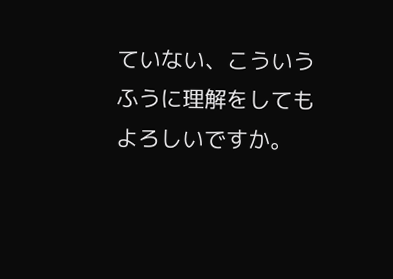ていない、こういうふうに理解をしてもよろしいですか。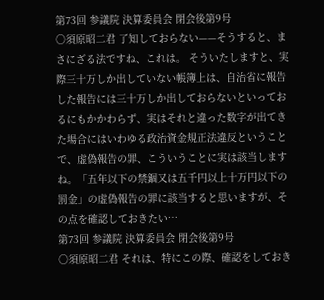第73回 参議院 決算委員会 閉会後第9号
○須原昭二君 了知しておらない——そうすると、まさにざる法ですね、これは。 そういたしますと、実際三十万しか出していない帳簿上は、自治省に報告した報告には三十万しか出しておらないといっておるにもかかわらず、実はそれと違った数字が出てきた場合にはいわゆる政治資金規正法違反ということで、虚偽報告の罪、こういうことに実は該当しますね。「五年以下の禁錮又は五千円以上十万円以下の罰金」の虚偽報告の罪に該当すると思いますが、その点を確認しておきたい…
第73回 参議院 決算委員会 閉会後第9号
○須原昭二君 それは、特にこの際、確認をしておき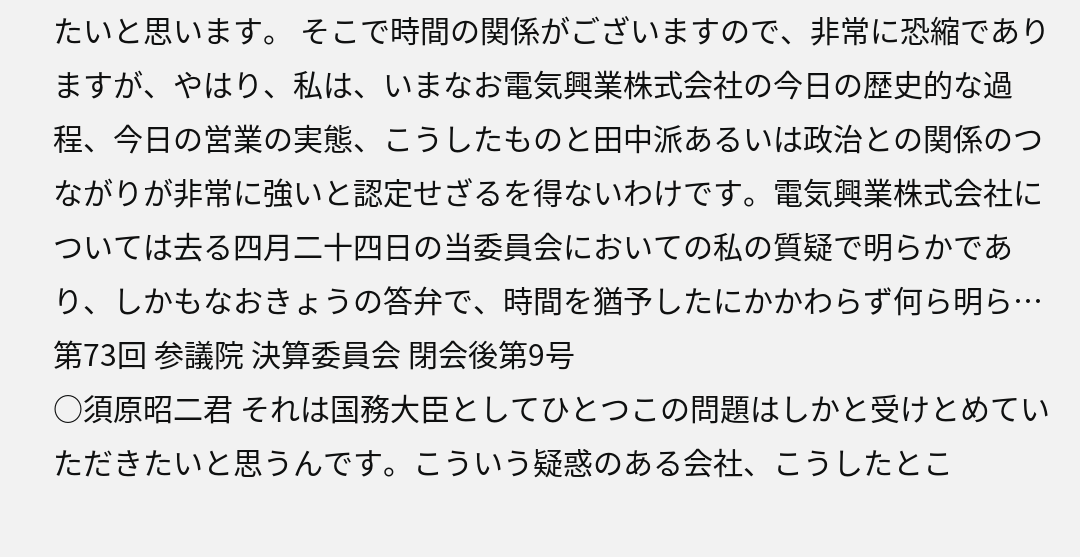たいと思います。 そこで時間の関係がございますので、非常に恐縮でありますが、やはり、私は、いまなお電気興業株式会社の今日の歴史的な過程、今日の営業の実態、こうしたものと田中派あるいは政治との関係のつながりが非常に強いと認定せざるを得ないわけです。電気興業株式会社については去る四月二十四日の当委員会においての私の質疑で明らかであり、しかもなおきょうの答弁で、時間を猶予したにかかわらず何ら明ら…
第73回 参議院 決算委員会 閉会後第9号
○須原昭二君 それは国務大臣としてひとつこの問題はしかと受けとめていただきたいと思うんです。こういう疑惑のある会社、こうしたとこ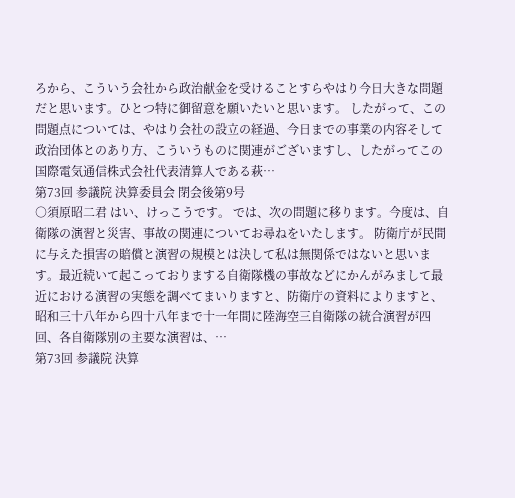ろから、こういう会社から政治献金を受けることすらやはり今日大きな問題だと思います。ひとつ特に御留意を願いたいと思います。 したがって、この問題点については、やはり会社の設立の経過、今日までの事業の内容そして政治団体とのあり方、こういうものに関連がございますし、したがってこの国際電気通信株式会社代表清算人である萩…
第73回 参議院 決算委員会 閉会後第9号
○須原昭二君 はい、けっこうです。 では、次の問題に移ります。今度は、自衛隊の演習と災害、事故の関連についてお尋ねをいたします。 防衛庁が民間に与えた損害の賠償と演習の規模とは決して私は無関係ではないと思います。最近続いて起こっておりまする自衛隊機の事故などにかんがみまして最近における演習の実態を調べてまいりますと、防衛庁の資料によりますと、昭和三十八年から四十八年まで十一年間に陸海空三自衛隊の統合演習が四回、各自衛隊別の主要な演習は、…
第73回 参議院 決算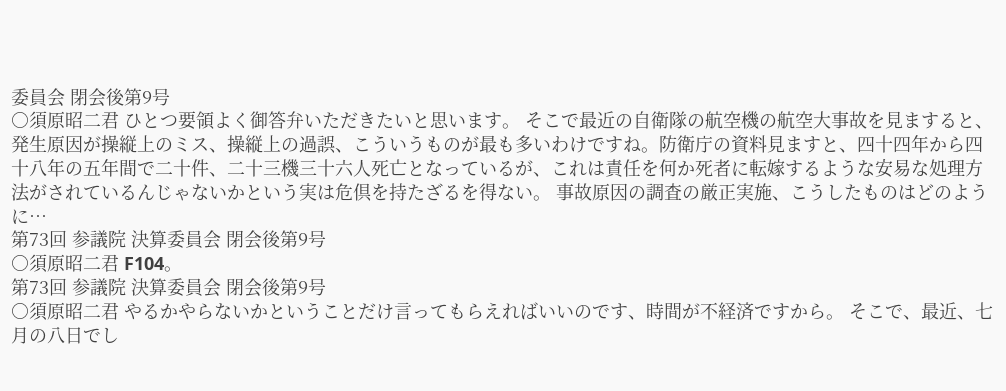委員会 閉会後第9号
○須原昭二君 ひとつ要領よく御答弁いただきたいと思います。 そこで最近の自衛隊の航空機の航空大事故を見ますると、発生原因が操縦上のミス、操縦上の過誤、こういうものが最も多いわけですね。防衛庁の資料見ますと、四十四年から四十八年の五年間で二十件、二十三機三十六人死亡となっているが、これは責任を何か死者に転嫁するような安易な処理方法がされているんじゃないかという実は危倶を持たざるを得ない。 事故原因の調査の厳正実施、こうしたものはどのように…
第73回 参議院 決算委員会 閉会後第9号
○須原昭二君 F104。
第73回 参議院 決算委員会 閉会後第9号
○須原昭二君 やるかやらないかということだけ言ってもらえればいいのです、時間が不経済ですから。 そこで、最近、七月の八日でし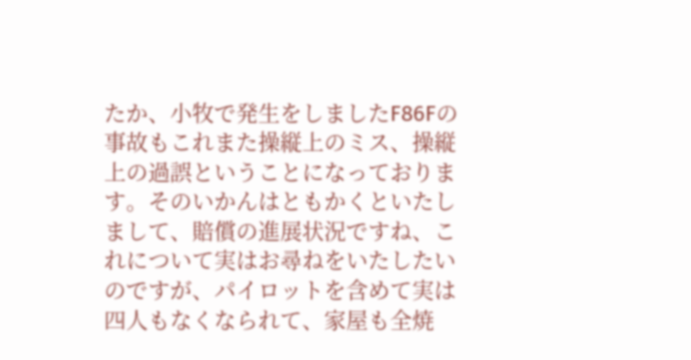たか、小牧で発生をしましたF86Fの事故もこれまた操縦上のミス、操縦上の過誤ということになっております。そのいかんはともかくといたしまして、賠償の進展状況ですね、これについて実はお尋ねをいたしたいのですが、パイロットを含めて実は四人もなくなられて、家屋も全焼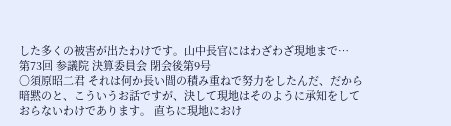した多くの被害が出たわけです。山中長官にはわざわざ現地まで…
第73回 参議院 決算委員会 閉会後第9号
○須原昭二君 それは何か長い間の積み重ねで努力をしたんだ、だから暗黙のと、こういうお話ですが、決して現地はそのように承知をしておらないわけであります。 直ちに現地におけ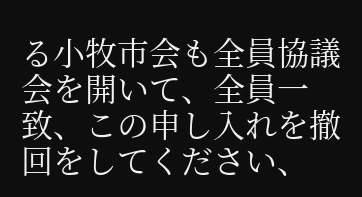る小牧市会も全員協議会を開いて、全員一致、この申し入れを撤回をしてください、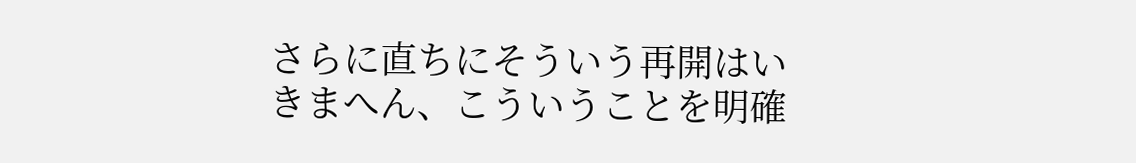さらに直ちにそういう再開はいきまへん、こういうことを明確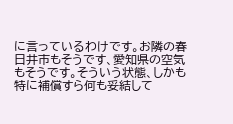に言っているわけです。お隣の春日井市もそうです、愛知県の空気もそうです。そういう状態、しかも特に補償すら何も妥結して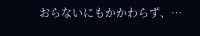おらないにもかかわらず、…